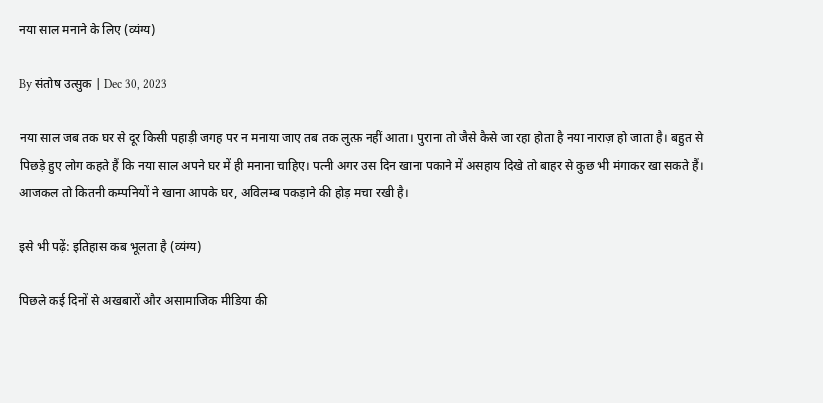नया साल मनाने के लिए (व्यंग्य)

By संतोष उत्सुक | Dec 30, 2023

नया साल जब तक घर से दूर किसी पहाड़ी जगह पर न मनाया जाए तब तक लुत्फ़ नहीं आता। पुराना तो जैसे कैसे जा रहा होता है नया नाराज़ हो जाता है। बहुत से पिछड़े हुए लोग कहते हैं कि नया साल अपने घर में ही मनाना चाहिए। पत्नी अगर उस दिन खाना पकाने में असहाय दिखे तो बाहर से कुछ भी मंगाकर खा सकते हैं। आजकल तो कितनी कम्पनियों ने खाना आपके घर, अविलम्ब पकड़ाने की होड़ मचा रखी है।

इसे भी पढ़ें: इतिहास कब भूलता है (व्यंग्य)

पिछले कई दिनों से अखबारों और असामाजिक मीडिया की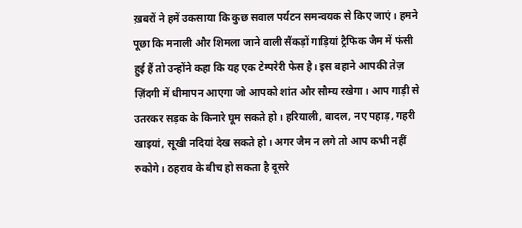ख़बरों ने हमें उकसाया कि कुछ सवाल पर्यटन समन्वयक से किए जाएं। हमने पूछा कि मनाली और शिमला जाने वाली सैंकड़ों गाड़ियां ट्रैफिक जैम में फंसी हुई हैं तो उन्होंने कहा कि यह एक टेम्परेरी फेस है। इस बहाने आपकी तेज़ ज़िंदगी में धीमापन आएगा जो आपको शांत और सौम्य रखेगा। आप गाड़ी से उतरकर सड़क के किनारे घूम सकते हो। हरियाली, बादल, नए पहाड़, गहरी खाइयां, सूखी नदियां देख सकते हो। अगर जैम न लगे तो आप कभी नहीं रुकोगे। ठहराव के बीच हो सकता है दूसरे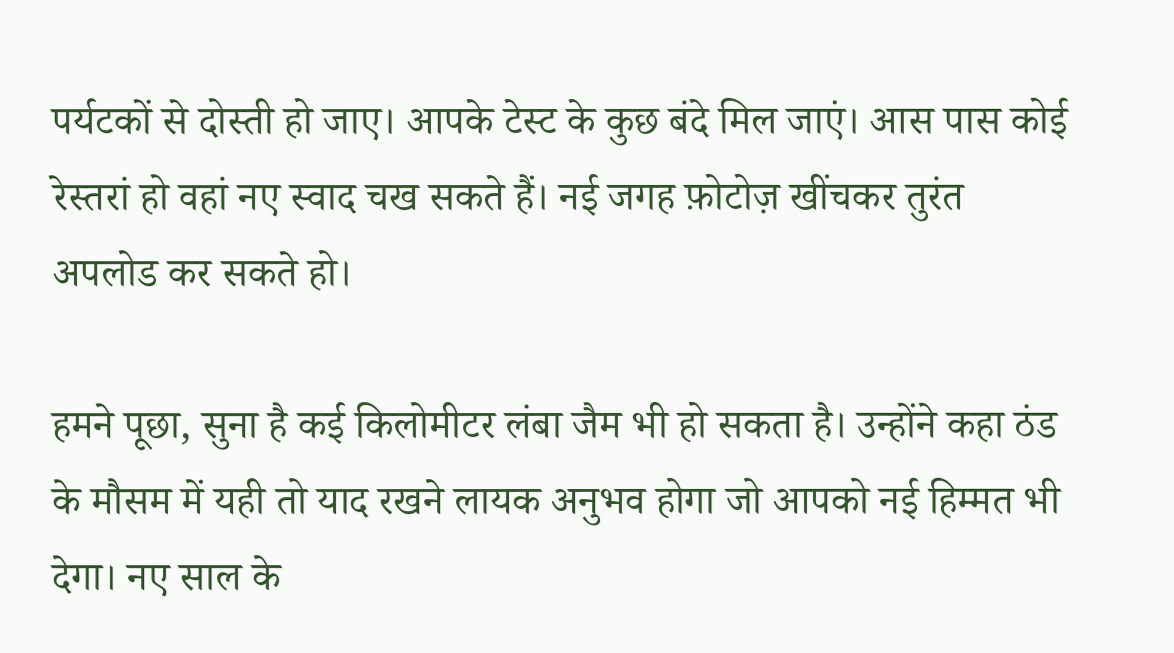पर्यटकों से दोस्ती हो जाए। आपके टेस्ट के कुछ बंदे मिल जाएं। आस पास कोई रेस्तरां हो वहां नए स्वाद चख सकते हैं। नई जगह फ़ोटोज़ खींचकर तुरंत अपलोड कर सकते हो।

हमने पूछा, सुना है कई किलोमीटर लंबा जैम भी हो सकता है। उन्होंने कहा ठंड के मौसम में यही तो याद रखने लायक अनुभव होगा जो आपको नई हिम्मत भी देगा। नए साल के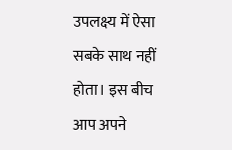उपलक्ष्य में ऐसा सबके साथ नहीं होता। इस बीच आप अपने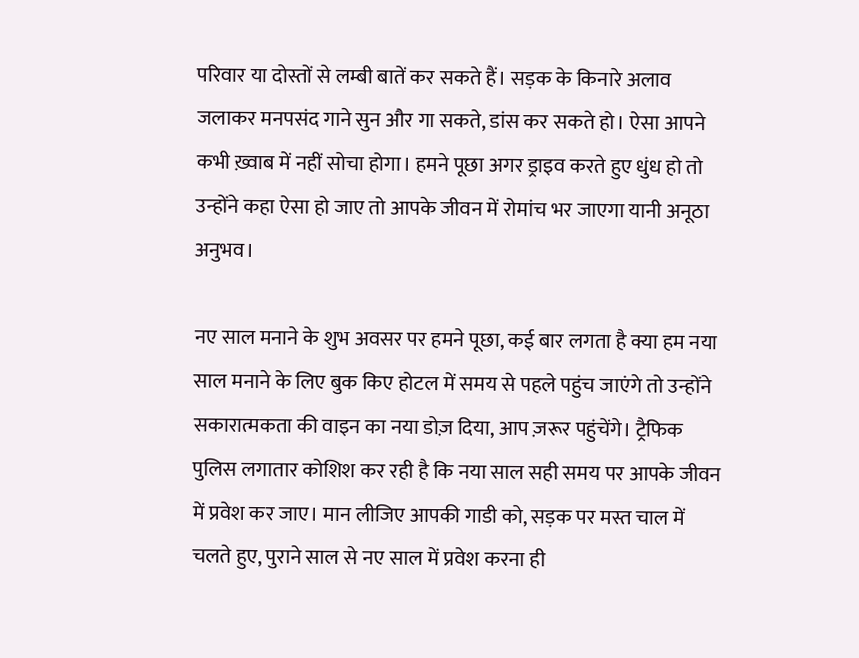परिवार या दोस्तों से लम्बी बातें कर सकते हैं। सड़क के किनारे अलाव जलाकर मनपसंद गाने सुन और गा सकते, डांस कर सकते हो। ऐसा आपने कभी ख़्वाब में नहीं सोचा होगा। हमने पूछा अगर ड्राइव करते हुए धुंध हो तो उन्होंने कहा ऐसा हो जाए तो आपके जीवन में रोमांच भर जाएगा यानी अनूठा अनुभव।

नए साल मनाने के शुभ अवसर पर हमने पूछा, कई बार लगता है क्या हम नया साल मनाने के लिए बुक किए होटल में समय से पहले पहुंच जाएंगे तो उन्होंने सकारात्मकता की वाइन का नया डोज़ दिया, आप ज़रूर पहुंचेंगे। ट्रैफिक पुलिस लगातार कोशिश कर रही है कि नया साल सही समय पर आपके जीवन में प्रवेश कर जाए। मान लीजिए आपकी गाडी को, सड़क पर मस्त चाल में चलते हुए, पुराने साल से नए साल में प्रवेश करना ही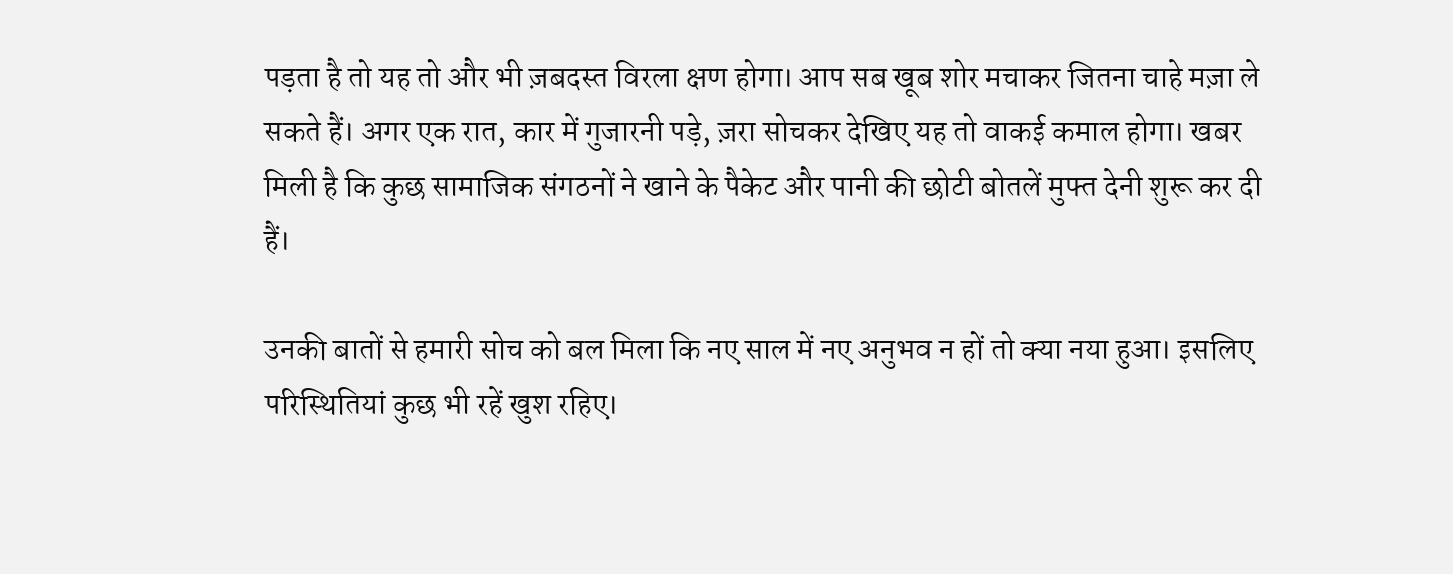पड़ता है तो यह तो और भी ज़बदस्त विरला क्षण होगा। आप सब खूब शोर मचाकर जितना चाहे मज़ा ले सकते हैं। अगर एक रात, कार में गुजारनी पड़े, ज़रा सोचकर देखिए यह तो वाकई कमाल होगा। खबर मिली है कि कुछ सामाजिक संगठनों ने खाने के पैकेट और पानी की छोटी बोतलें मुफ्त देनी शुरू कर दी हैं।

उनकी बातों से हमारी सोच को बल मिला कि नए साल में नए अनुभव न हों तो क्या नया हुआ। इसलिए परिस्थितियां कुछ भी रहें खुश रहिए।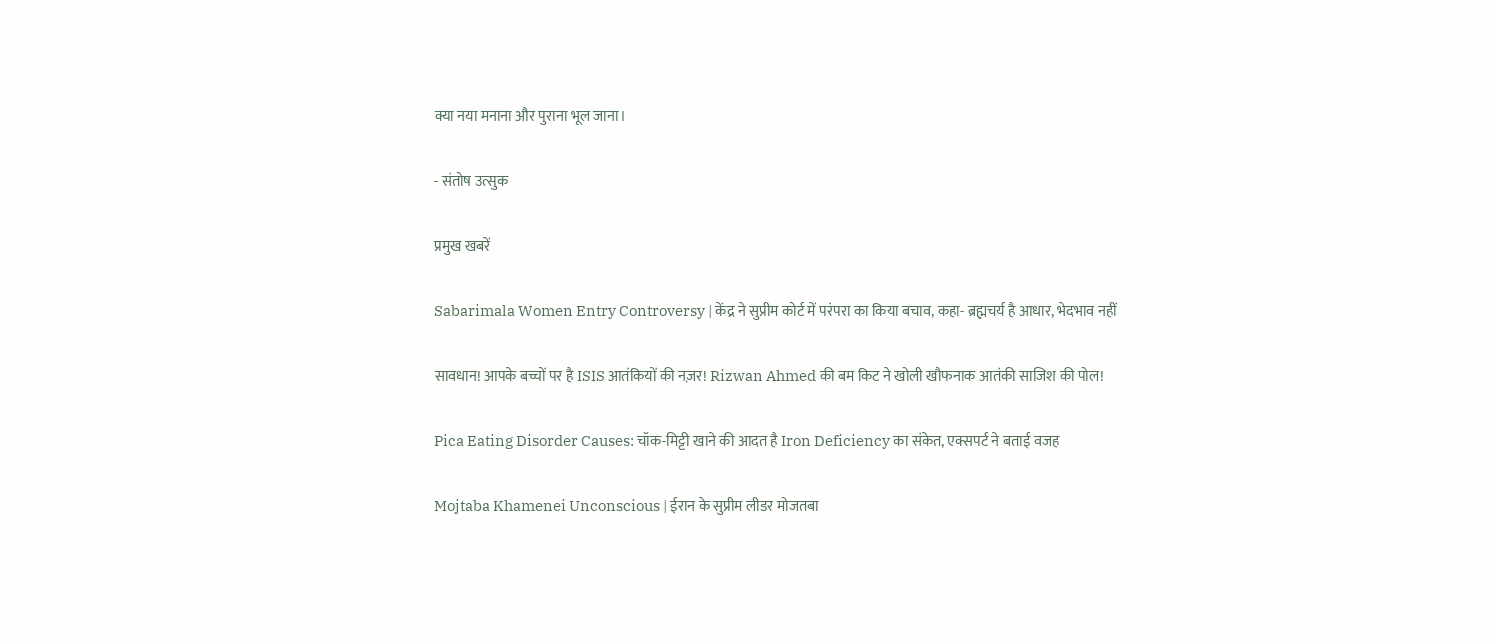क्या नया मनाना और पुराना भूल जाना।

- संतोष उत्सुक

प्रमुख खबरें

Sabarimala Women Entry Controversy | केंद्र ने सुप्रीम कोर्ट में परंपरा का किया बचाव, कहा- ब्रह्मचर्य है आधार, भेदभाव नहीं

सावधान! आपके बच्चों पर है ISIS आतंकियों की नज़र! Rizwan Ahmed की बम किट ने खोली खौफनाक आतंकी साजिश की पोल!

Pica Eating Disorder Causes: चॉक-मिट्टी खाने की आदत है Iron Deficiency का संकेत, एक्सपर्ट ने बताई वजह

Mojtaba Khamenei Unconscious | ईरान के सुप्रीम लीडर मोजतबा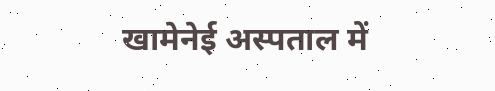खामेनेई अस्पताल में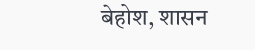बेहोश, शासन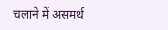चलाने में असमर्थ